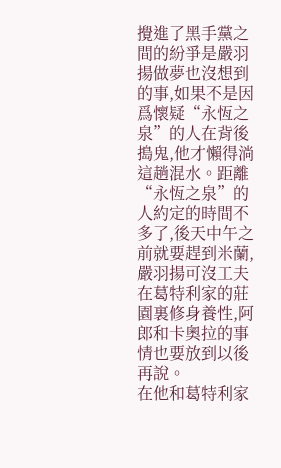攪進了黑手黨之間的紛爭是嚴羽揚做夢也沒想到的事,如果不是因爲懷疑“永恆之泉”的人在背後搗鬼,他才懶得淌這趟混水。距離“永恆之泉”的人約定的時間不多了,後天中午之前就要趕到米蘭,嚴羽揚可沒工夫在葛特利家的莊園裏修身養性,阿郎和卡奧拉的事情也要放到以後再說。
在他和葛特利家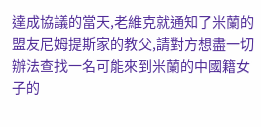達成協議的當天,老維克就通知了米蘭的盟友尼姆提斯家的教父,請對方想盡一切辦法查找一名可能來到米蘭的中國籍女子的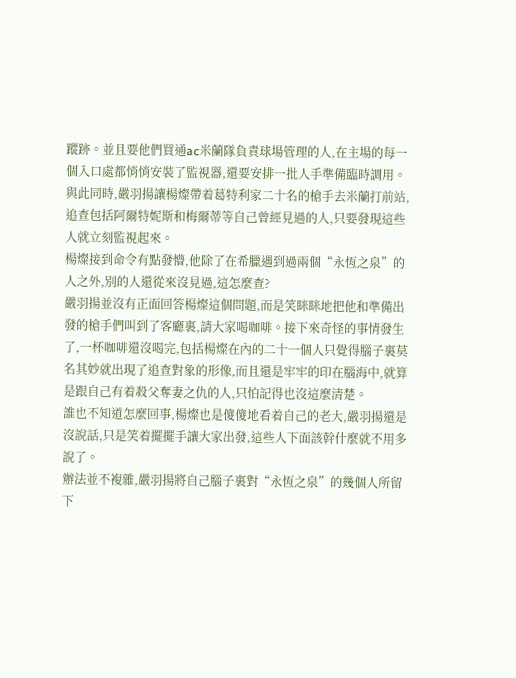蹤跡。並且要他們買通ac米蘭隊負責球場管理的人,在主場的每一個入口處都悄悄安裝了監視器,還要安排一批人手準備臨時調用。
與此同時,嚴羽揚讓楊燦帶着葛特利家二十名的槍手去米蘭打前站,追查包括阿爾特妮斯和梅爾蒂等自己曾經見過的人,只要發現這些人就立刻監視起來。
楊燦接到命令有點發懵,他除了在希臘遇到過兩個“永恆之泉”的人之外,別的人還從來沒見過,這怎麼查?
嚴羽揚並沒有正面回答楊燦這個問題,而是笑眯眯地把他和準備出發的槍手們叫到了客廳裏,請大家喝咖啡。接下來奇怪的事情發生了,一杯咖啡還沒喝完,包括楊燦在內的二十一個人只覺得腦子裏莫名其妙就出現了追查對象的形像,而且還是牢牢的印在腦海中,就算是跟自己有着殺父奪妻之仇的人,只怕記得也沒這麼清楚。
誰也不知道怎麼回事,楊燦也是傻傻地看着自己的老大,嚴羽揚還是沒說話,只是笑着擺擺手讓大家出發,這些人下面該幹什麼就不用多說了。
辦法並不複雜,嚴羽揚將自己腦子裏對“永恆之泉”的幾個人所留下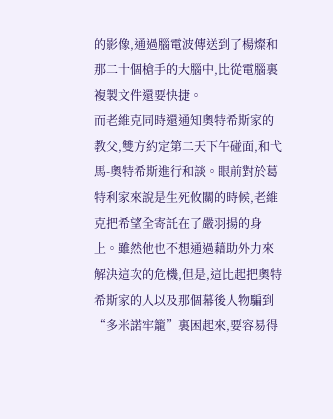的影像,通過腦電波傳送到了楊燦和那二十個槍手的大腦中,比從電腦裏複製文件還要快捷。
而老維克同時還通知奧特希斯家的教父,雙方約定第二天下午碰面,和弋馬-奧特希斯進行和談。眼前對於葛特利家來說是生死攸關的時候,老維克把希望全寄託在了嚴羽揚的身上。雖然他也不想通過藉助外力來解決這次的危機,但是,這比起把奧特希斯家的人以及那個幕後人物騙到“多米諾牢籠”裏困起來,要容易得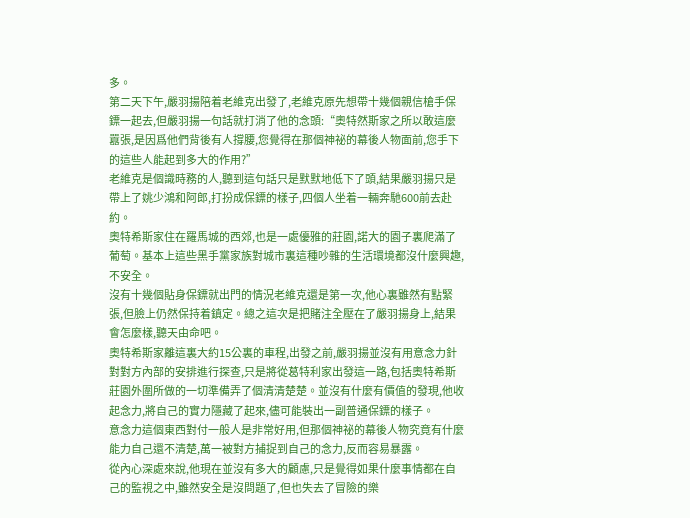多。
第二天下午,嚴羽揚陪着老維克出發了,老維克原先想帶十幾個親信槍手保鏢一起去,但嚴羽揚一句話就打消了他的念頭:“奧特然斯家之所以敢這麼囂張,是因爲他們背後有人撐腰,您覺得在那個神祕的幕後人物面前,您手下的這些人能起到多大的作用?”
老維克是個識時務的人,聽到這句話只是默默地低下了頭,結果嚴羽揚只是帶上了姚少鴻和阿郎,打扮成保鏢的樣子,四個人坐着一輛奔馳600前去赴約。
奧特希斯家住在羅馬城的西郊,也是一處優雅的莊園,諾大的園子裏爬滿了葡萄。基本上這些黑手黨家族對城市裏這種吵雜的生活環境都沒什麼興趣,不安全。
沒有十幾個貼身保鏢就出門的情況老維克還是第一次,他心裏雖然有點緊張,但臉上仍然保持着鎮定。總之這次是把賭注全壓在了嚴羽揚身上,結果會怎麼樣,聽天由命吧。
奧特希斯家離這裏大約15公裏的車程,出發之前,嚴羽揚並沒有用意念力針對對方內部的安排進行探查,只是將從葛特利家出發這一路,包括奧特希斯莊園外圍所做的一切準備弄了個清清楚楚。並沒有什麼有價值的發現,他收起念力,將自己的實力隱藏了起來,儘可能裝出一副普通保鏢的樣子。
意念力這個東西對付一般人是非常好用,但那個神祕的幕後人物究竟有什麼能力自己還不清楚,萬一被對方捕捉到自己的念力,反而容易暴露。
從內心深處來說,他現在並沒有多大的顧慮,只是覺得如果什麼事情都在自己的監視之中,雖然安全是沒問題了,但也失去了冒險的樂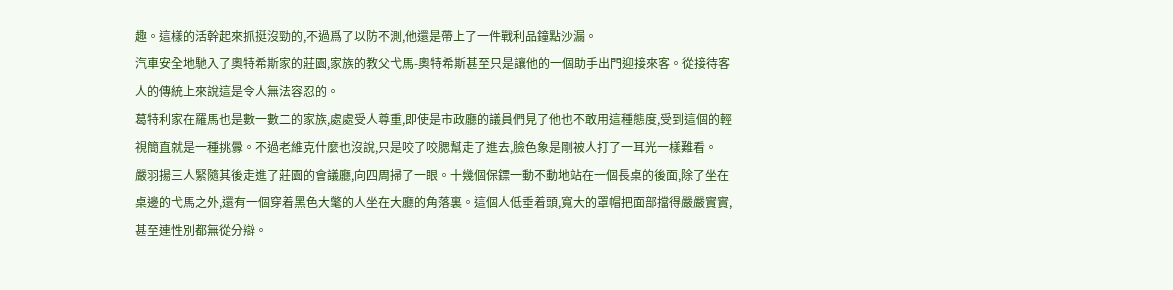趣。這樣的活幹起來抓挺沒勁的,不過爲了以防不測,他還是帶上了一件戰利品鐘點沙漏。
汽車安全地馳入了奧特希斯家的莊園,家族的教父弋馬-奧特希斯甚至只是讓他的一個助手出門迎接來客。從接待客人的傳統上來說這是令人無法容忍的。
葛特利家在羅馬也是數一數二的家族,處處受人尊重,即使是市政廳的議員們見了他也不敢用這種態度,受到這個的輕視簡直就是一種挑釁。不過老維克什麼也沒說,只是咬了咬腮幫走了進去,臉色象是剛被人打了一耳光一樣難看。
嚴羽揚三人緊隨其後走進了莊園的會議廳,向四周掃了一眼。十幾個保鏢一動不動地站在一個長桌的後面,除了坐在桌邊的弋馬之外,還有一個穿着黑色大氅的人坐在大廳的角落裏。這個人低垂着頭,寬大的罩帽把面部擋得嚴嚴實實,甚至連性別都無從分辯。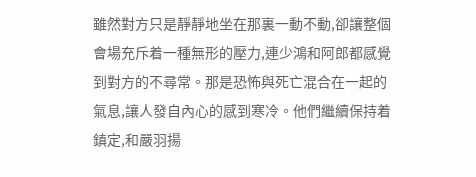雖然對方只是靜靜地坐在那裏一動不動,卻讓整個會場充斥着一種無形的壓力,連少鴻和阿郎都感覺到對方的不尋常。那是恐怖與死亡混合在一起的氣息,讓人發自內心的感到寒冷。他們繼續保持着鎮定,和嚴羽揚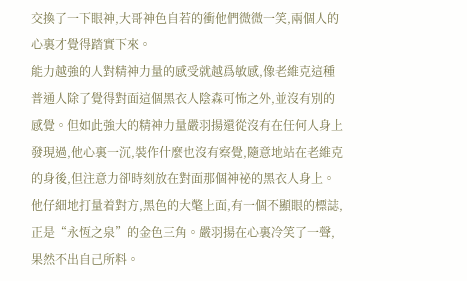交換了一下眼神,大哥神色自若的衝他們微微一笑,兩個人的心裏才覺得踏實下來。
能力越強的人對精神力量的感受就越爲敏感,像老維克這種普通人除了覺得對面這個黑衣人陰森可怖之外,並沒有別的感覺。但如此強大的精神力量嚴羽揚還從沒有在任何人身上發現過,他心裏一沉,裝作什麼也沒有察覺,隨意地站在老維克的身後,但注意力卻時刻放在對面那個神祕的黑衣人身上。
他仔細地打量着對方,黑色的大氅上面,有一個不顯眼的標誌,正是“永恆之泉”的金色三角。嚴羽揚在心裏冷笑了一聲,果然不出自己所料。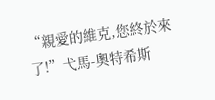“親愛的維克,您終於來了!”弋馬-奧特希斯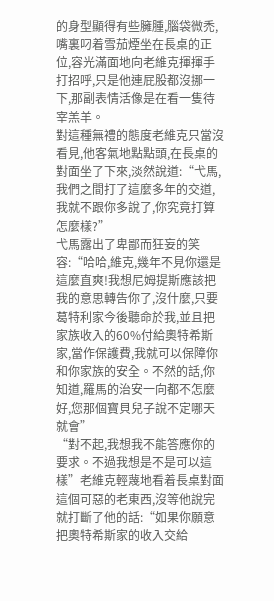的身型顯得有些臃腫,腦袋微禿,嘴裏叼着雪茄煙坐在長桌的正位,容光滿面地向老維克揮揮手打招呼,只是他連屁股都沒挪一下,那副表情活像是在看一隻待宰羔羊。
對這種無禮的態度老維克只當沒看見,他客氣地點點頭,在長桌的對面坐了下來,淡然說道:“弋馬,我們之間打了這麼多年的交道,我就不跟你多說了,你究竟打算怎麼樣?”
弋馬露出了卑鄙而狂妄的笑容:“哈哈,維克,幾年不見你還是這麼直爽!我想尼姆提斯應該把我的意思轉告你了,沒什麼,只要葛特利家今後聽命於我,並且把家族收入的60%付給奧特希斯家,當作保護費,我就可以保障你和你家族的安全。不然的話,你知道,羅馬的治安一向都不怎麼好,您那個寶貝兒子說不定哪天就會”
“對不起,我想我不能答應你的要求。不過我想是不是可以這樣”老維克輕蔑地看着長桌對面這個可惡的老東西,沒等他說完就打斷了他的話:“如果你願意把奧特希斯家的收入交給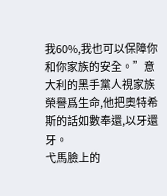我60%,我也可以保障你和你家族的安全。”意大利的黑手黨人視家族榮譽爲生命,他把奧特希斯的話如數奉還,以牙還牙。
弋馬臉上的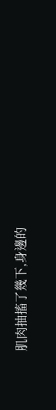肌肉抽搐了幾下,身邊的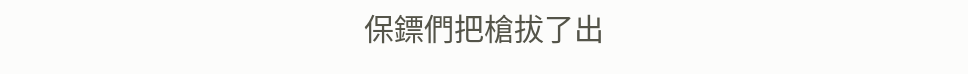保鏢們把槍拔了出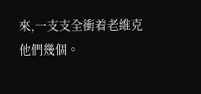來,一支支全衝着老維克他們幾個。